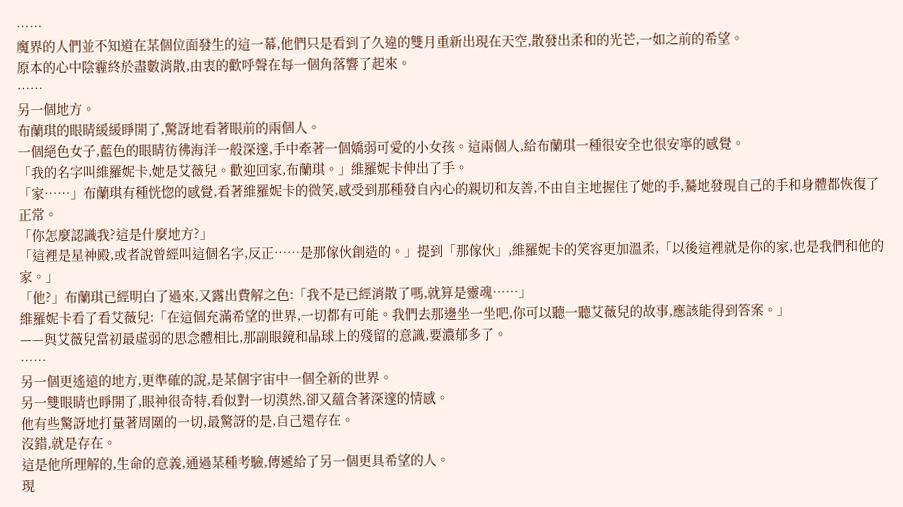……
魔界的人們並不知道在某個位面發生的這一幕,他們只是看到了久違的雙月重新出現在天空,散發出柔和的光芒,一如之前的希望。
原本的心中陰霾終於盡數消散,由衷的歡呼聲在每一個角落響了起來。
……
另一個地方。
布蘭琪的眼睛緩緩睜開了,驚訝地看著眼前的兩個人。
一個絕色女子,藍色的眼睛彷彿海洋一般深邃,手中牽著一個嬌弱可愛的小女孩。這兩個人,給布蘭琪一種很安全也很安寧的感覺。
「我的名字叫維羅妮卡,她是艾薇兒。歡迎回家,布蘭琪。」維羅妮卡伸出了手。
「家……」布蘭琪有種恍惚的感覺,看著維羅妮卡的微笑,感受到那種發自內心的親切和友善,不由自主地握住了她的手,驀地發現自己的手和身體都恢復了正常。
「你怎麼認識我?這是什麼地方?」
「這裡是星神殿,或者說曾經叫這個名字,反正……是那傢伙創造的。」提到「那傢伙」,維羅妮卡的笑容更加溫柔,「以後這裡就是你的家,也是我們和他的家。」
「他?」布蘭琪已經明白了過來,又露出費解之色:「我不是已經消散了嗎,就算是靈魂……」
維羅妮卡看了看艾薇兒:「在這個充滿希望的世界,一切都有可能。我們去那邊坐一坐吧,你可以聽一聽艾薇兒的故事,應該能得到答案。」
——與艾薇兒當初最虛弱的思念體相比,那副眼鏡和晶球上的殘留的意識,要濃郁多了。
……
另一個更遙遠的地方,更準確的說,是某個宇宙中一個全新的世界。
另一雙眼睛也睜開了,眼神很奇特,看似對一切漠然,卻又蘊含著深邃的情感。
他有些驚訝地打量著周圍的一切,最驚訝的是,自己還存在。
沒錯,就是存在。
這是他所理解的,生命的意義,通過某種考驗,傳遞給了另一個更具希望的人。
現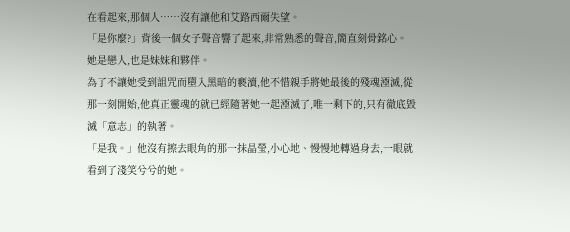在看起來,那個人……沒有讓他和艾路西爾失望。
「是你麼?」背後一個女子聲音響了起來,非常熟悉的聲音,簡直刻骨銘心。
她是戀人,也是妹妹和夥伴。
為了不讓她受到詛咒而墮入黑暗的褻瀆,他不惜親手將她最後的殘魂湮滅,從那一刻開始,他真正靈魂的就已經隨著她一起湮滅了,唯一剩下的,只有徹底毀滅「意志」的執著。
「是我。」他沒有擦去眼角的那一抹晶瑩,小心地、慢慢地轉過身去,一眼就看到了淺笑兮兮的她。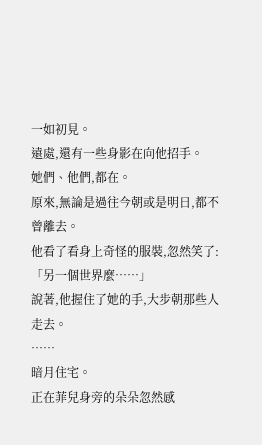一如初見。
遠處,還有一些身影在向他招手。
她們、他們,都在。
原來,無論是過往今朝或是明日,都不曾離去。
他看了看身上奇怪的服裝,忽然笑了:「另一個世界麼……」
說著,他握住了她的手,大步朝那些人走去。
……
暗月住宅。
正在菲兒身旁的朵朵忽然感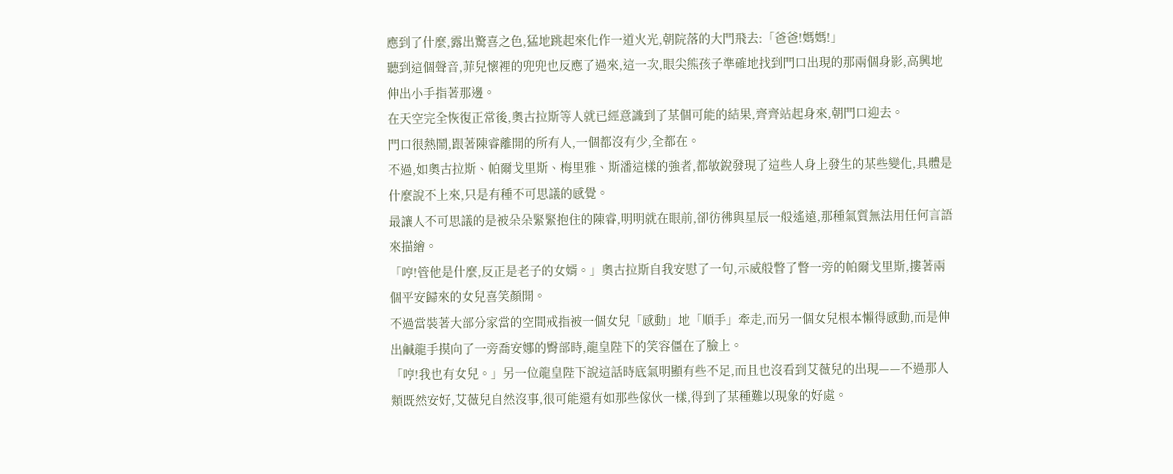應到了什麼,露出驚喜之色,猛地跳起來化作一道火光,朝院落的大門飛去:「爸爸!媽媽!」
聽到這個聲音,菲兒懷裡的兜兜也反應了過來,這一次,眼尖熊孩子準確地找到門口出現的那兩個身影,高興地伸出小手指著那邊。
在天空完全恢復正常後,奧古拉斯等人就已經意識到了某個可能的結果,齊齊站起身來,朝門口迎去。
門口很熱鬧,跟著陳睿離開的所有人,一個都沒有少,全都在。
不過,如奧古拉斯、帕爾戈里斯、梅里雅、斯潘這樣的強者,都敏銳發現了這些人身上發生的某些變化,具體是什麼說不上來,只是有種不可思議的感覺。
最讓人不可思議的是被朵朵緊緊抱住的陳睿,明明就在眼前,卻彷彿與星辰一般遙遠,那種氣質無法用任何言語來描繪。
「哼!管他是什麼,反正是老子的女婿。」奧古拉斯自我安慰了一句,示威般瞥了瞥一旁的帕爾戈里斯,摟著兩個平安歸來的女兒喜笑顏開。
不過當裝著大部分家當的空間戒指被一個女兒「感動」地「順手」牽走,而另一個女兒根本懶得感動,而是伸出鹹龍手摸向了一旁喬安娜的臀部時,龍皇陛下的笑容僵在了臉上。
「哼!我也有女兒。」另一位龍皇陛下說這話時底氣明顯有些不足,而且也沒看到艾薇兒的出現——不過那人類既然安好,艾薇兒自然沒事,很可能還有如那些傢伙一樣,得到了某種難以現象的好處。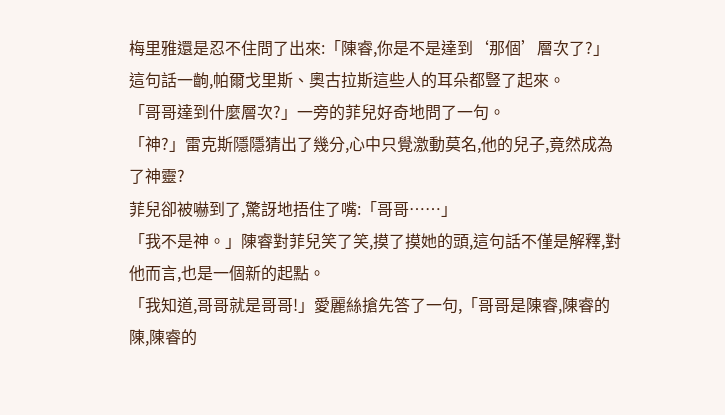梅里雅還是忍不住問了出來:「陳睿,你是不是達到‘那個’層次了?」
這句話一齣,帕爾戈里斯、奧古拉斯這些人的耳朵都豎了起來。
「哥哥達到什麼層次?」一旁的菲兒好奇地問了一句。
「神?」雷克斯隱隱猜出了幾分,心中只覺激動莫名,他的兒子,竟然成為了神靈?
菲兒卻被嚇到了,驚訝地捂住了嘴:「哥哥……」
「我不是神。」陳睿對菲兒笑了笑,摸了摸她的頭,這句話不僅是解釋,對他而言,也是一個新的起點。
「我知道,哥哥就是哥哥!」愛麗絲搶先答了一句,「哥哥是陳睿,陳睿的陳,陳睿的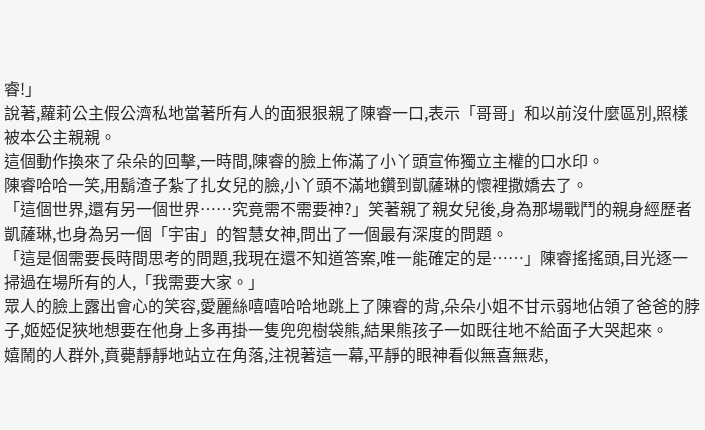睿!」
說著,蘿莉公主假公濟私地當著所有人的面狠狠親了陳睿一口,表示「哥哥」和以前沒什麼區別,照樣被本公主親親。
這個動作換來了朵朵的回擊,一時間,陳睿的臉上佈滿了小丫頭宣佈獨立主權的口水印。
陳睿哈哈一笑,用鬍渣子紮了扎女兒的臉,小丫頭不滿地鑽到凱薩琳的懷裡撒嬌去了。
「這個世界,還有另一個世界……究竟需不需要神?」笑著親了親女兒後,身為那場戰鬥的親身經歷者凱薩琳,也身為另一個「宇宙」的智慧女神,問出了一個最有深度的問題。
「這是個需要長時間思考的問題,我現在還不知道答案,唯一能確定的是……」陳睿搖搖頭,目光逐一掃過在場所有的人,「我需要大家。」
眾人的臉上露出會心的笑容,愛麗絲嘻嘻哈哈地跳上了陳睿的背,朵朵小姐不甘示弱地佔領了爸爸的脖子,姬婭促狹地想要在他身上多再掛一隻兜兜樹袋熊,結果熊孩子一如既往地不給面子大哭起來。
嬉鬧的人群外,賁薨靜靜地站立在角落,注視著這一幕,平靜的眼神看似無喜無悲,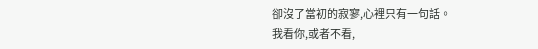卻沒了當初的寂寥,心裡只有一句話。
我看你,或者不看,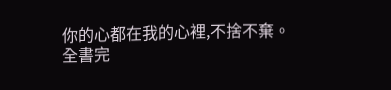你的心都在我的心裡,不捨不棄。
全書完